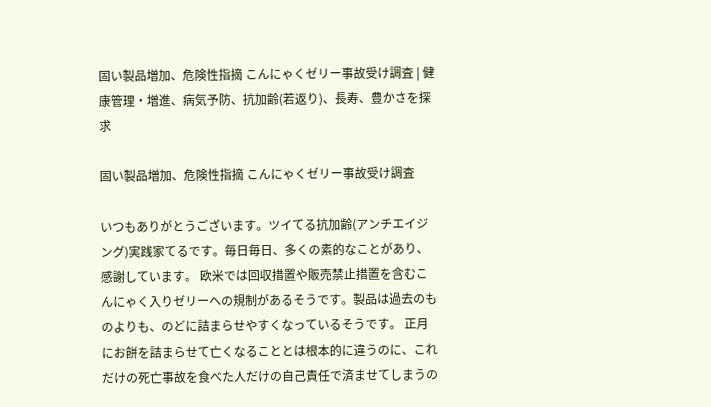固い製品増加、危険性指摘 こんにゃくゼリー事故受け調査 | 健康管理・増進、病気予防、抗加齢(若返り)、長寿、豊かさを探求

固い製品増加、危険性指摘 こんにゃくゼリー事故受け調査

いつもありがとうございます。ツイてる抗加齢(アンチエイジング)実践家てるです。毎日毎日、多くの素的なことがあり、感謝しています。 欧米では回収措置や販売禁止措置を含むこんにゃく入りゼリーへの規制があるそうです。製品は過去のものよりも、のどに詰まらせやすくなっているそうです。 正月にお餅を詰まらせて亡くなることとは根本的に違うのに、これだけの死亡事故を食べた人だけの自己責任で済ませてしまうの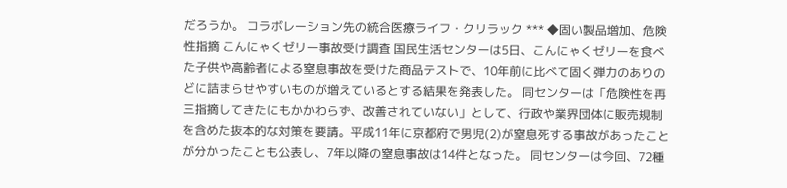だろうか。 コラボレーション先の統合医療ライフ・クリラック *** ◆固い製品増加、危険性指摘 こんにゃくゼリー事故受け調査 国民生活センターは5日、こんにゃくゼリーを食べた子供や高齢者による窒息事故を受けた商品テストで、10年前に比べて固く弾力のありのどに詰まらせやすいものが増えているとする結果を発表した。 同センターは「危険性を再三指摘してきたにもかかわらず、改善されていない」として、行政や業界団体に販売規制を含めた抜本的な対策を要請。平成11年に京都府で男児(2)が窒息死する事故があったことが分かったことも公表し、7年以降の窒息事故は14件となった。 同センターは今回、72種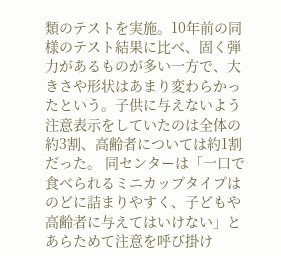類のテストを実施。10年前の同様のテスト結果に比べ、固く弾力があるものが多い一方で、大きさや形状はあまり変わらかったという。子供に与えないよう注意表示をしていたのは全体の約3割、高齢者については約1割だった。 同センターは「一口で食べられるミニカップタイプはのどに詰まりやすく、子どもや高齢者に与えてはいけない」とあらためて注意を呼び掛け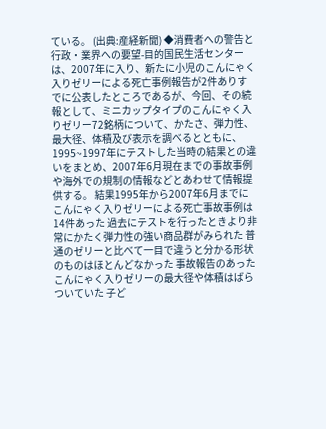ている。 (出典:産経新聞) ◆消費者への警告と行政・業界への要望-目的国民生活センターは、2007年に入り、新たに小児のこんにゃく入りゼリーによる死亡事例報告が2件ありすでに公表したところであるが、今回、その続報として、ミニカップタイプのこんにゃく入りゼリー72銘柄について、かたさ、弾力性、最大径、体積及び表示を調べるとともに、1995~1997年にテストした当時の結果との違いをまとめ、2007年6月現在までの事故事例や海外での規制の情報などとあわせて情報提供する。 結果1995年から2007年6月までにこんにゃく入りゼリーによる死亡事故事例は14件あった 過去にテストを行ったときより非常にかたく弾力性の強い商品群がみられた 普通のゼリーと比べて一目で違うと分かる形状のものはほとんどなかった 事故報告のあったこんにゃく入りゼリーの最大径や体積はばらついていた 子ど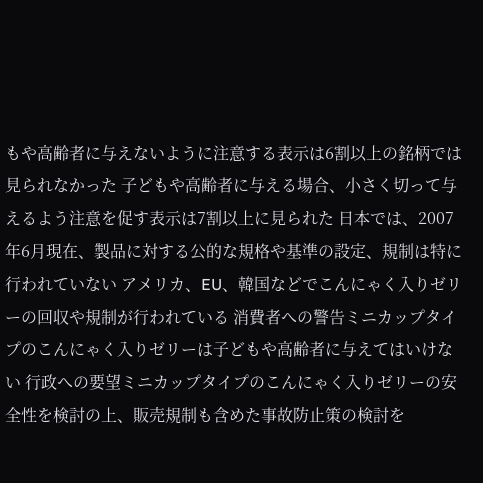もや高齢者に与えないように注意する表示は6割以上の銘柄では見られなかった 子どもや高齢者に与える場合、小さく切って与えるよう注意を促す表示は7割以上に見られた 日本では、2007年6月現在、製品に対する公的な規格や基準の設定、規制は特に行われていない アメリカ、EU、韓国などでこんにゃく入りゼリーの回収や規制が行われている 消費者への警告ミニカップタイプのこんにゃく入りゼリーは子どもや高齢者に与えてはいけない 行政への要望ミニカップタイプのこんにゃく入りゼリーの安全性を検討の上、販売規制も含めた事故防止策の検討を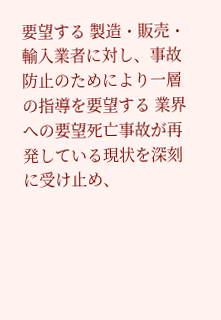要望する 製造・販売・輸入業者に対し、事故防止のためにより一層の指導を要望する 業界への要望死亡事故が再発している現状を深刻に受け止め、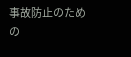事故防止のための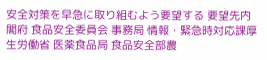安全対策を早急に取り組むよう要望する 要望先内閣府 食品安全委員会 事務局 情報・緊急時対応課厚生労働省 医薬食品局 食品安全部農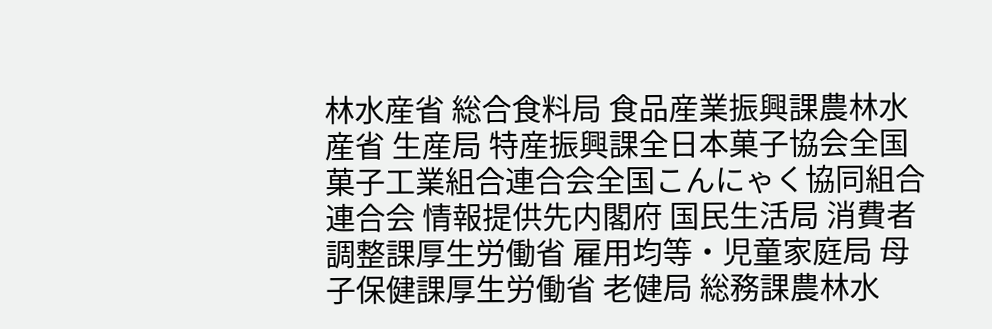林水産省 総合食料局 食品産業振興課農林水産省 生産局 特産振興課全日本菓子協会全国菓子工業組合連合会全国こんにゃく協同組合連合会 情報提供先内閣府 国民生活局 消費者調整課厚生労働省 雇用均等・児童家庭局 母子保健課厚生労働省 老健局 総務課農林水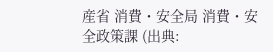産省 消費・安全局 消費・安全政策課 (出典: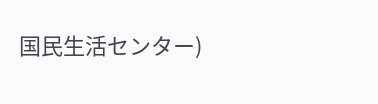国民生活センター)